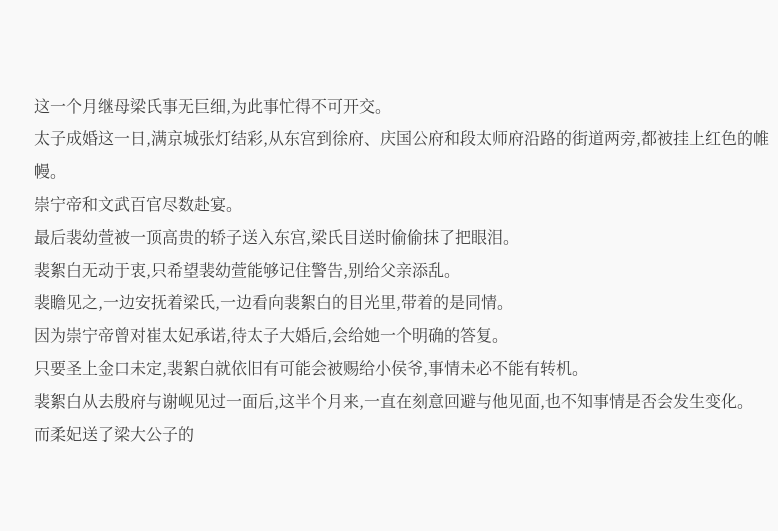这一个月继母梁氏事无巨细,为此事忙得不可开交。
太子成婚这一日,满京城张灯结彩,从东宫到徐府、庆国公府和段太师府沿路的街道两旁,都被挂上红色的帷幔。
崇宁帝和文武百官尽数赴宴。
最后裴幼萱被一顶高贵的轿子送入东宫,梁氏目送时偷偷抹了把眼泪。
裴絮白无动于衷,只希望裴幼萱能够记住警告,别给父亲添乱。
裴瞻见之,一边安抚着梁氏,一边看向裴絮白的目光里,带着的是同情。
因为崇宁帝曾对崔太妃承诺,待太子大婚后,会给她一个明确的答复。
只要圣上金口未定,裴絮白就依旧有可能会被赐给小侯爷,事情未必不能有转机。
裴絮白从去殷府与谢岘见过一面后,这半个月来,一直在刻意回避与他见面,也不知事情是否会发生变化。
而柔妃送了梁大公子的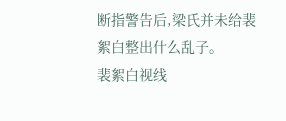断指警告后,梁氏并未给裴絮白整出什么乱子。
裴絮白视线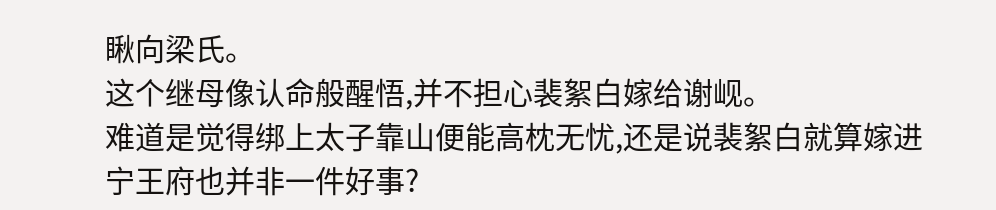瞅向梁氏。
这个继母像认命般醒悟,并不担心裴絮白嫁给谢岘。
难道是觉得绑上太子靠山便能高枕无忧,还是说裴絮白就算嫁进宁王府也并非一件好事?